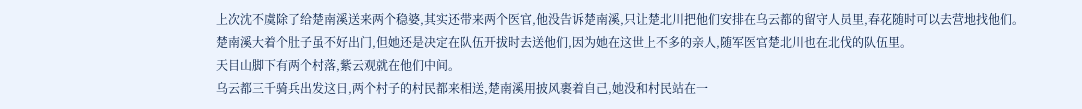上次沈不虞除了给楚南溪送来两个稳婆,其实还带来两个医官,他没告诉楚南溪,只让楚北川把他们安排在乌云都的留守人员里,春花随时可以去营地找他们。
楚南溪大着个肚子虽不好出门,但她还是决定在队伍开拔时去送他们,因为她在这世上不多的亲人,随军医官楚北川也在北伐的队伍里。
天目山脚下有两个村落,紫云观就在他们中间。
乌云都三千骑兵出发这日,两个村子的村民都来相送,楚南溪用披风裹着自己,她没和村民站在一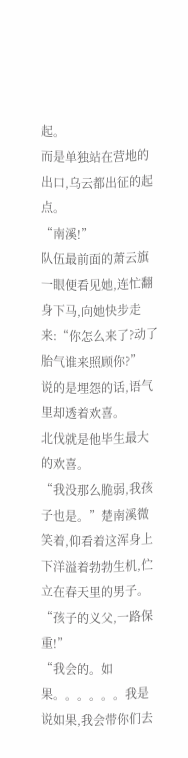起。
而是单独站在营地的出口,乌云都出征的起点。
“南溪!”
队伍最前面的萧云旗一眼便看见她,连忙翻身下马,向她快步走来:“你怎么来了?动了胎气谁来照顾你?”
说的是埋怨的话,语气里却透着欢喜。
北伐就是他毕生最大的欢喜。
“我没那么脆弱,我孩子也是。”楚南溪微笑着,仰看着这浑身上下洋溢着勃勃生机,伫立在春天里的男子。
“孩子的义父,一路保重!”
“我会的。如果。。。。。。我是说如果,我会带你们去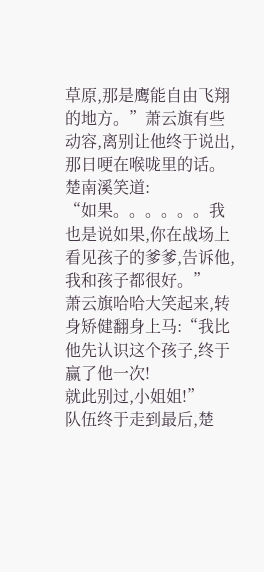草原,那是鹰能自由飞翔的地方。”萧云旗有些动容,离别让他终于说出,那日哽在喉咙里的话。
楚南溪笑道:
“如果。。。。。。我也是说如果,你在战场上看见孩子的爹爹,告诉他,我和孩子都很好。”
萧云旗哈哈大笑起来,转身矫健翻身上马:“我比他先认识这个孩子,终于赢了他一次!
就此别过,小姐姐!”
队伍终于走到最后,楚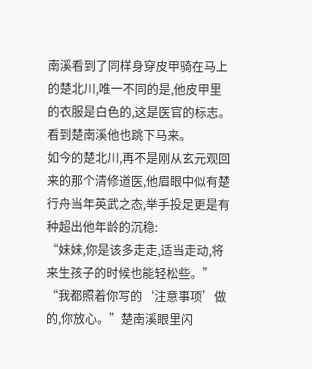南溪看到了同样身穿皮甲骑在马上的楚北川,唯一不同的是,他皮甲里的衣服是白色的,这是医官的标志。
看到楚南溪他也跳下马来。
如今的楚北川,再不是刚从玄元观回来的那个清修道医,他眉眼中似有楚行舟当年英武之态,举手投足更是有种超出他年龄的沉稳:
“妹妹,你是该多走走,适当走动,将来生孩子的时候也能轻松些。”
“我都照着你写的‘注意事项’做的,你放心。”楚南溪眼里闪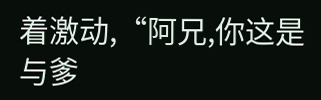着激动,“阿兄,你这是与爹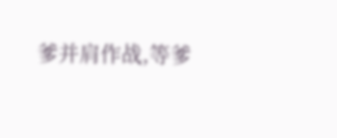爹并肩作战,等爹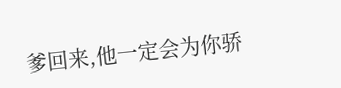爹回来,他一定会为你骄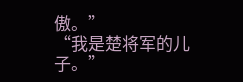傲。”
“我是楚将军的儿子。”